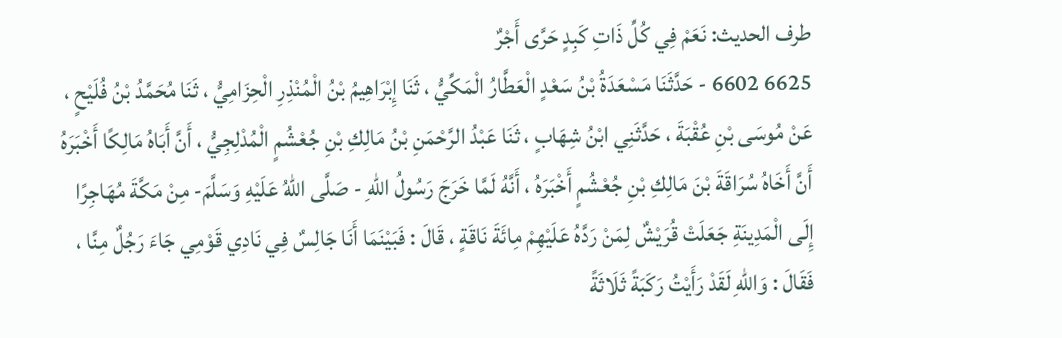طرف الحديث: نَعَمْ فِي كُلِّ ذَاتِ كَبِدٍ حَرَّى أَجْرٌ
6625 6602 - حَدَّثَنَا مَسْعَدَةُ بْنُ سَعْدٍ الْعَطَّارُ الْمَكِّيُّ ، ثَنَا إِبْرَاهِيمُ بْنُ الْمُنْذِرِ الْحِزَامِيُّ ، ثَنَا مُحَمَّدُ بْنُ فُلَيْحٍ ، عَنْ مُوسَى بْنِ عُقْبَةَ ، حَدَّثَنِي ابْنُ شِهَابٍ ، ثَنَا عَبْدُ الرَّحْمَنِ بْنُ مَالِكِ بْنِ جُعْشُمٍ الْمُدْلِجِيُّ ، أَنَّ أَبَاهُ مَالِكًا أَخْبَرَهُ أَنَّ أَخَاهُ سُرَاقَةَ بْنَ مَالِكِ بْنِ جُعْشُمٍ أَخْبَرَهُ ، أَنَّهُ لَمَّا خَرَجَ رَسُولُ اللهِ - صَلَّى اللهُ عَلَيْهِ وَسَلَّمَ- مِنْ مَكَّةَ مُهَاجِرًا إِلَى الْمَدِينَةِ جَعَلَتْ قُرَيْشٌ لِمَنْ رَدَّهُ عَلَيْهِمْ مِائَةَ نَاقَةٍ ، قَالَ : فَبَيْنَمَا أَنَا جَالِسٌ فِي نَادِي قَوْمِي جَاءَ رَجُلٌ مِنَّا ، فَقَالَ : وَاللهِ لَقَدْ رَأَيْتُ رَكَبَةً ثَلَاثَةً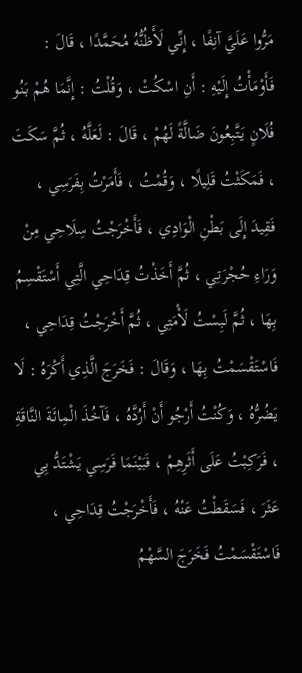مَرُّوا عَلَيَّ آنِفًا ، إِنِّي لَأَظُنُّهُ مُحَمَّدًا ، قَالَ : فَأَوْمَأْتُ إِلَيْهِ : أَنِ اسْكُتْ ، وَقُلْتُ : إِنَّمَا هُمْ بَنُو فُلَانٍ يَتَّبِعُونَ ضَالَّةً لَهُمْ ، قَالَ : لَعَلَّهُ ، ثُمَّ سَكَتَ ، فَمَكَثْتُ قَلِيلًا ، وَقُمْتُ ، فَأَمَرْتُ بِفَرَسِي ، فَقِيدَ إِلَى بَطْنِ الْوَادِي ، فَأَخْرَجْتُ سِلَاحِي مِنْ وَرَاءِ حُجْرَتِي ، ثُمَّ أَخَذْتُ قِدَاحِي الَّتِي أَسْتَقْسِمُ بِهَا ، ثُمَّ لَبِسْتُ لَأْمَتِي ، ثُمَّ أَخْرَجْتُ قِدَاحِي ، فَاسْتَقْسَمْتُ بِهَا ، وَقَالَ : فَخَرَجَ الَّذِي أَكْرَهُ : لَا يَضُرُّهُ ، وَكُنْتُ أَرْجُو أَنْ أَرُدَّهُ ، فَآخُذَ الْمِائَةَ النَّاقَةِ ، فَرَكِبْتُ عَلَى أَثَرِهِمْ ، فَبَيْنَمَا فَرَسِي يَشْتَدُّ بِي عَثَرَ ، فَسَقَطْتُ عَنْهُ ، فَأَخْرَجْتُ قِدَاحِي ، فَاسْتَقْسَمْتُ فَخَرَجَ السَّهْمُ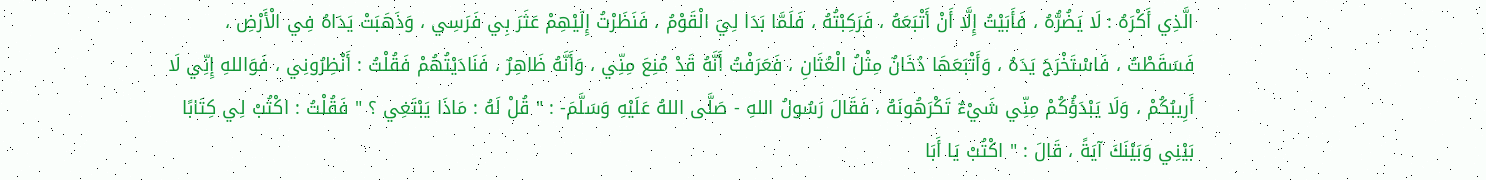الَّذِي أَكْرَهُ : لَا يَضُرُّهُ ، فَأَبَيْتُ إِلَّا أَنْ أَتْبَعَهُ ، فَرَكِبْتُهُ ، فَلَمَّا بَدَا لِيَ الْقَوْمُ ، فَنَظَرْتُ إِلَيْهِمْ عَثَرَ بِي فَرَسِي ، وَذَهَبَتْ يَدَاهُ فِي الْأَرْضِ ، فَسَقَطْتُ ، فَاسْتَخْرَجَ يَدَهُ ، وَأَتْبَعَهَا دُخَانٌ مِثْلُ الْعُثَانِ ، فَعَرَفْتُ أَنَّهُ قَدْ مُنِعَ مِنِّي ، وَأَنَّهُ ظَاهِرٌ ، فَنَادَيْتُهُمْ فَقُلْتُ : أَنْظِرُونِي ، فَوَاللهِ إِنِّي لَا أَرِيبُكُمْ ، وَلَا يَبْدَؤُكُمْ مِنِّي شَيْءٌ تَكْرَهُونَهُ ، فَقَالَ رَسُولُ اللهِ - صَلَّى اللهُ عَلَيْهِ وَسَلَّمَ- : " قُلْ لَهُ : مَاذَا يَبْتَغِي ؟ " فَقُلْتُ : اكْتُبْ لِي كِتَابًا بَيْنِي وَبَيْنَكَ آيَةً ، قَالَ : " اكْتُبْ يَا أَبَا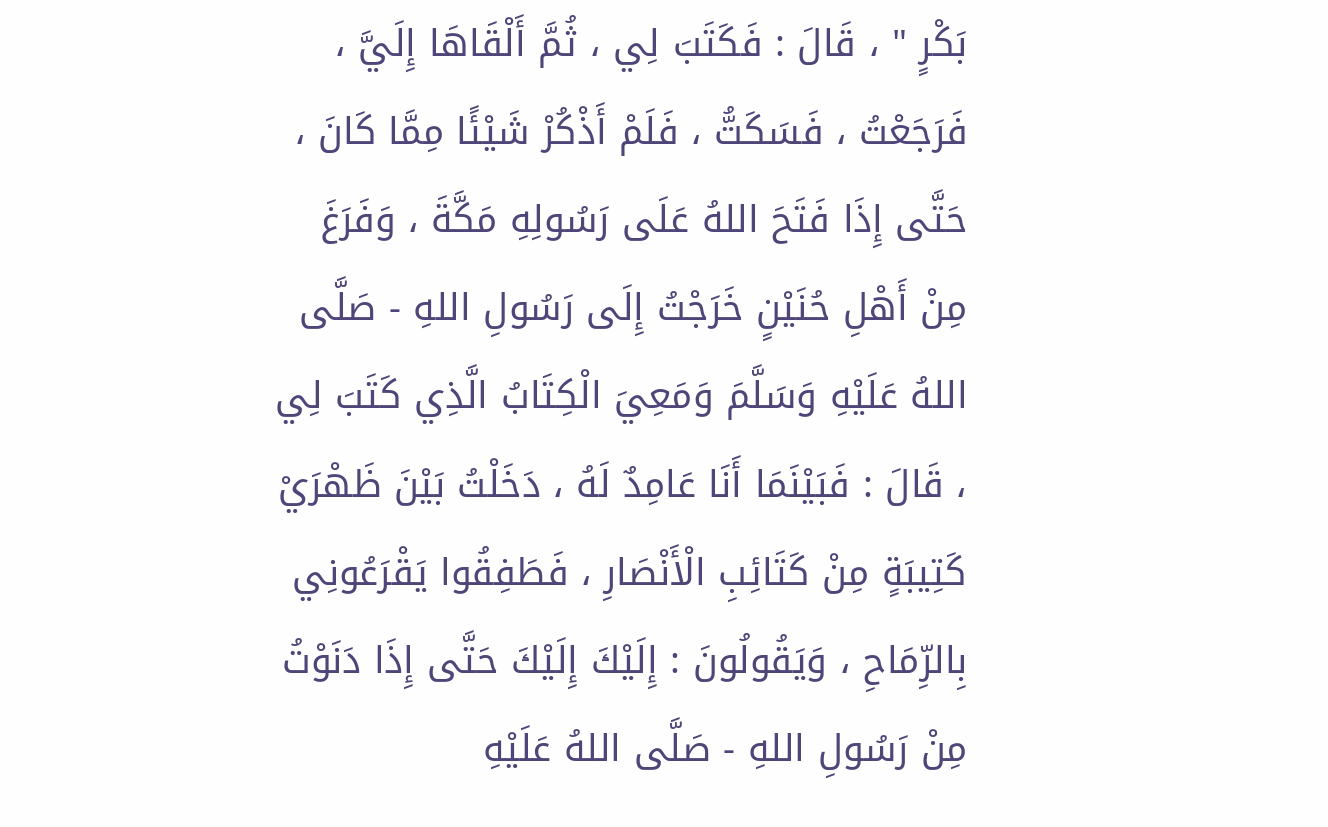بَكْرٍ " ، قَالَ : فَكَتَبَ لِي ، ثُمَّ أَلْقَاهَا إِلَيَّ ، فَرَجَعْتُ ، فَسَكَتُّ ، فَلَمْ أَذْكُرْ شَيْئًا مِمَّا كَانَ ، حَتَّى إِذَا فَتَحَ اللهُ عَلَى رَسُولِهِ مَكَّةَ ، وَفَرَغَ مِنْ أَهْلِ حُنَيْنٍ خَرَجْتُ إِلَى رَسُولِ اللهِ - صَلَّى اللهُ عَلَيْهِ وَسَلَّمَ وَمَعِيَ الْكِتَابُ الَّذِي كَتَبَ لِي ، قَالَ : فَبَيْنَمَا أَنَا عَامِدٌ لَهُ ، دَخَلْتُ بَيْنَ ظَهْرَيْ كَتِيبَةٍ مِنْ كَتَائِبِ الْأَنْصَارِ ، فَطَفِقُوا يَقْرَعُونِي بِالرِّمَاحِ ، وَيَقُولُونَ : إِلَيْكَ إِلَيْكَ حَتَّى إِذَا دَنَوْتُ مِنْ رَسُولِ اللهِ - صَلَّى اللهُ عَلَيْهِ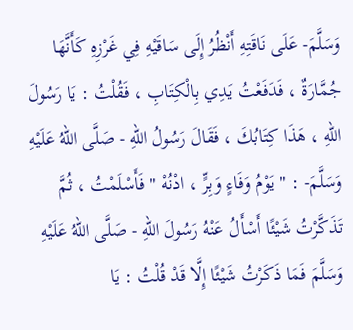وَسَلَّمَ- عَلَى نَاقَتِهِ أَنْظُرُ إِلَى سَاقَيْهِ فِي غَرْزِهِ كَأَنَّهَا جُمَّارَةٌ ، فَدَفَعْتُ يَدِي بِالْكِتَابِ ، فَقُلْتُ : يَا رَسُولَ اللهِ ، هَذَا كِتَابُكَ ، فَقَالَ رَسُولُ اللهِ - صَلَّى اللهُ عَلَيْهِ وَسَلَّمَ- : " يَوْمُ وَفَاءٍ وَبِرٍّ ، ادْنُهْ " فَأَسْلَمْتُ ، ثُمَّ تَذَكَّرْتُ شَيْئًا أَسْأَلُ عَنْهُ رَسُولَ اللهِ - صَلَّى اللهُ عَلَيْهِ وَسَلَّمَ فَمَا ذَكَرْتُ شَيْئًا إِلَّا قَدْ قُلْتُ : يَا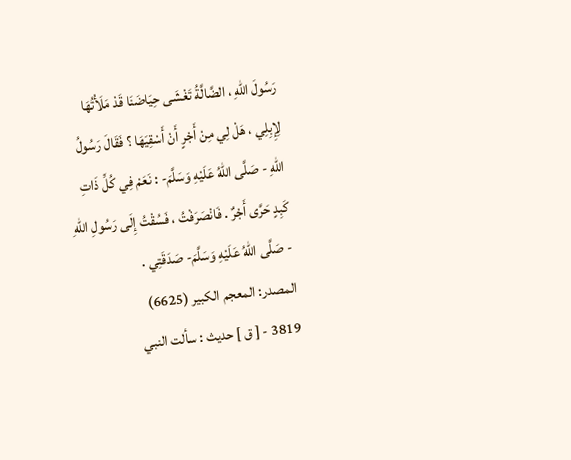رَسُولَ اللهِ ، الضَّالَّةُ تَغْشَى حِيَاضَنَا قَدْ مَلَأْتُهَا لِإِبِلِي ، هَلْ لِي مِنْ أَجْرٍ أَنْ أَسْقِيَهَا ؟ فَقَالَ رَسُولُ اللهِ - صَلَّى اللهُ عَلَيْهِ وَسَلَّمَ- : نَعَمْ فِي كُلِّ ذَاتِ كَبِدٍ حَرَّى أَجْرٌ . فَانْصَرَفْتُ ، فَسُقْتُ إِلَى رَسُولِ اللهِ - صَلَّى اللهُ عَلَيْهِ وَسَلَّمَ- صَدَقَتِي .
المصدر: المعجم الكبير (6625)
3819 - [ ق ] حديث : سألت النبي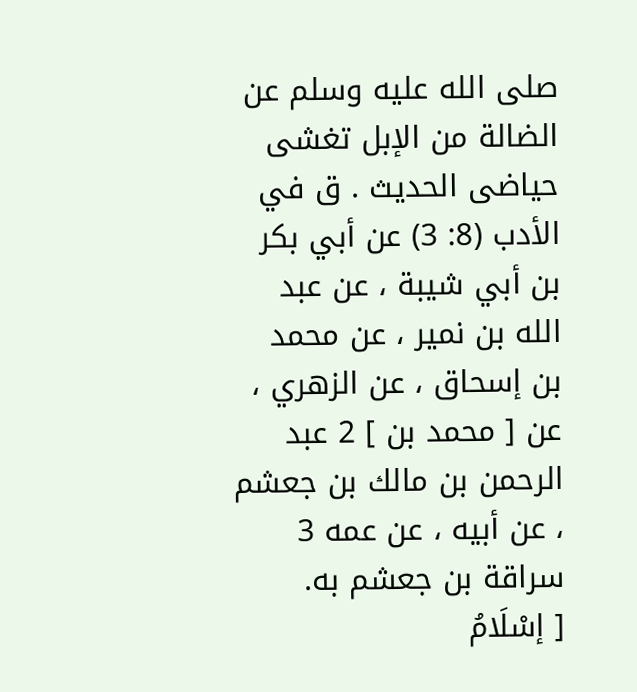صلى الله عليه وسلم عن الضالة من الإبل تغشى حياضى الحديث . ق في الأدب (8: 3) عن أبي بكر بن أبي شيبة ، عن عبد الله بن نمير ، عن محمد بن إسحاق ، عن الزهري ، عن [ محمد بن ] 2 عبد الرحمن بن مالك بن جعشم ، عن أبيه ، عن عمه 3 سراقة بن جعشم به.
[ إسْلَامُ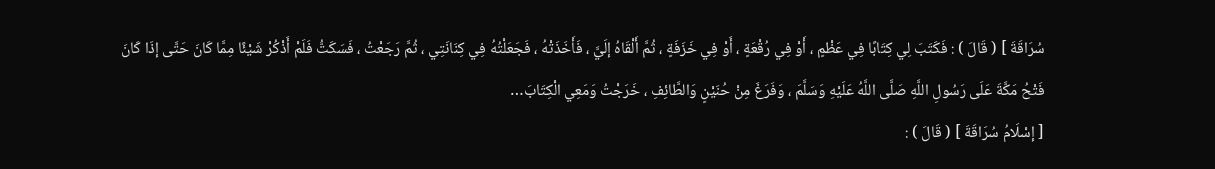سُرَاقَةَ ] ( قَالَ ) : فَكَتَبَ لِي كِتَابًا فِي عَظْمٍ ، أَوْ فِي رُقْعَةٍ ، أَوْ فِي خَزَفَةٍ ، ثُمَّ أَلْقَاهُ إلَيَّ ، فَأَخَذَتْهُ ، فَجَعَلْتُهُ فِي كِنَانَتِي ، ثُمَّ رَجَعْتُ ، فَسَكَتُّ فَلَمْ أَذْكُرْ شَيْئًا مِمَّا كَانَ حَتَّى إذَا كَانَ فَتْحُ مَكَّةَ عَلَى رَسُولِ اللَّهِ صَلَّى اللَّهُ عَلَيْهِ وَسَلَّمَ ، وَفَرَغَ مِنْ حُنَيْنٍ وَالطَّائِفِ ، خَرَجْتُ وَمَعِي الْكِتَابَ…
[ إسْلَامُ سُرَاقَةَ ] ( قَالَ ) :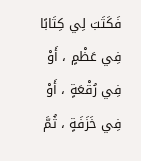فَكَتَبَ لِي كِتَابًا فِي عَظْمٍ ، أَوْ فِي رُقْعَةٍ ، أَوْ فِي خَزَفَةٍ ، ثُمَّ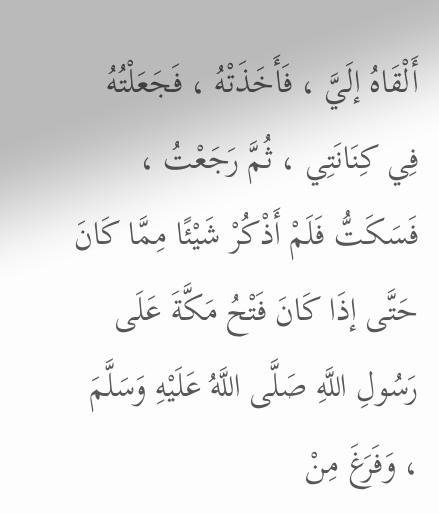أَلْقَاهُ إلَيَّ ، فَأَخَذَتْهُ ، فَجَعَلْتُهُ فِي كِنَانَتِي ، ثُمَّ رَجَعْتُ ، فَسَكَتُّ فَلَمْ أَذْكُرْ شَيْئًا مِمَّا كَانَ حَتَّى إذَا كَانَ فَتْحُ مَكَّةَ عَلَى رَسُولِ اللَّهِ صَلَّى اللَّهُ عَلَيْهِ وَسَلَّمَ ، وَفَرَغَ مِنْ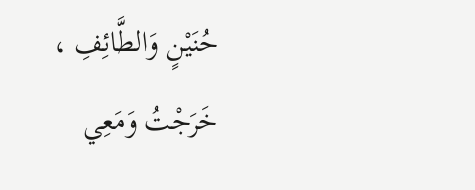حُنَيْنٍ وَالطَّائِفِ ، خَرَجْتُ وَمَعِي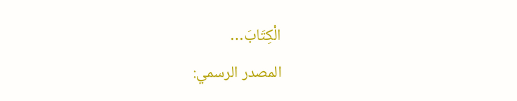الْكِتَابَ…
المصدر الرسمي: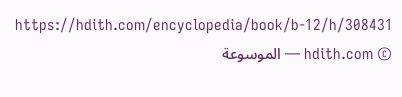https://hdith.com/encyclopedia/book/b-12/h/308431
© hdith.com — الموسوعة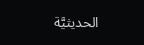الحديثيَّة